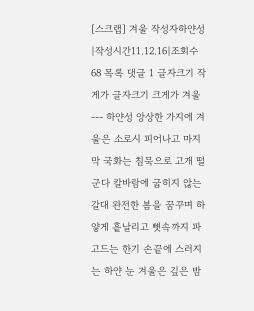[스크랩] 겨울 작성자하얀성|작성시간11.12.16|조회수68 목록 댓글 1 글자크기 작게가 글자크기 크게가 겨울 --- 하얀성 앙상한 가지에 겨울은 소로시 피어나고 마지막 국화는 침묵으로 고개 떨군다 칼바람에 굽히지 않는 갈대 완전한 봄을 꿈꾸며 하얗게 흩날리고 뼛속까지 파고드는 한기 손끝에 스러지는 하얀 눈 겨울은 깊은 밤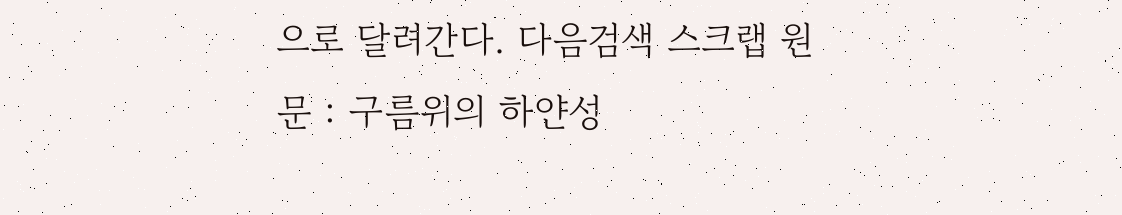으로 달려간다. 다음검색 스크랩 원문 : 구름위의 하얀성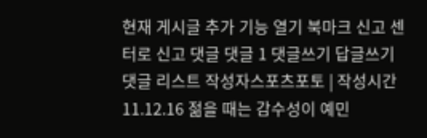현재 게시글 추가 기능 열기 북마크 신고 센터로 신고 댓글 댓글 1 댓글쓰기 답글쓰기 댓글 리스트 작성자스포츠포토 | 작성시간 11.12.16 젊을 때는 감수성이 예민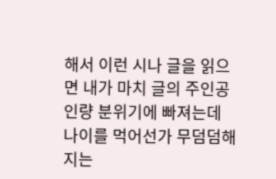해서 이런 시나 글을 읽으면 내가 마치 글의 주인공 인량 분위기에 빠져는데 나이를 먹어선가 무덤덤해 지는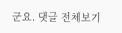군요. 댓글 전체보기